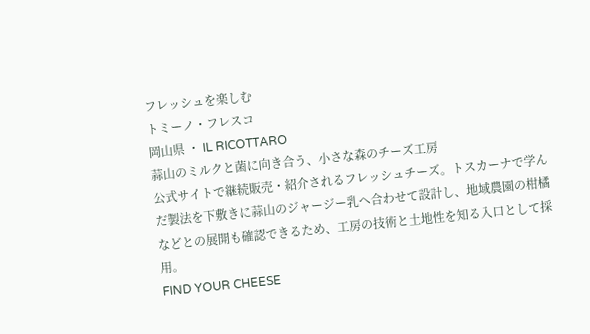フレッシュを楽しむ
トミーノ・フレスコ
岡山県 ・ IL RICOTTARO
蒜山のミルクと菌に向き合う、小さな森のチーズ工房
公式サイトで継続販売・紹介されるフレッシュチーズ。トスカーナで学んだ製法を下敷きに蒜山のジャージー乳へ合わせて設計し、地域農園の柑橘などとの展開も確認できるため、工房の技術と土地性を知る入口として採用。
FIND YOUR CHEESE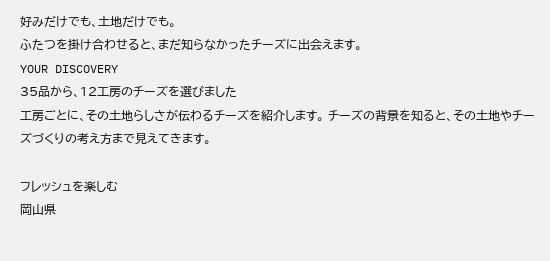好みだけでも、土地だけでも。
ふたつを掛け合わせると、まだ知らなかったチーズに出会えます。
YOUR DISCOVERY
35品から、12工房のチーズを選びました
工房ごとに、その土地らしさが伝わるチーズを紹介します。 チーズの背景を知ると、その土地やチーズづくりの考え方まで見えてきます。

フレッシュを楽しむ
岡山県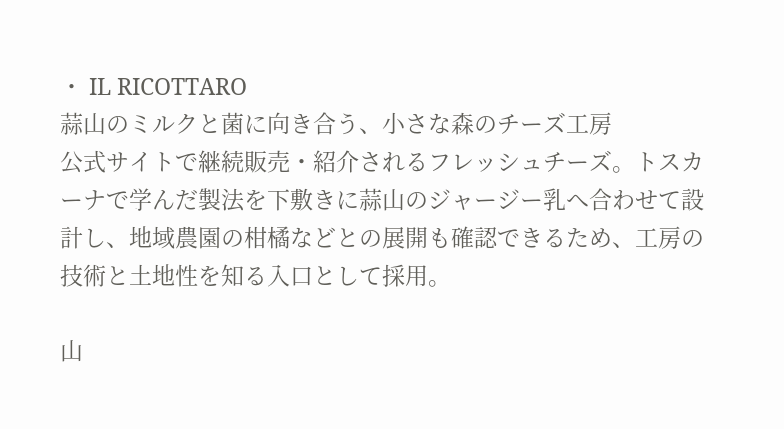・ IL RICOTTARO
蒜山のミルクと菌に向き合う、小さな森のチーズ工房
公式サイトで継続販売・紹介されるフレッシュチーズ。トスカーナで学んだ製法を下敷きに蒜山のジャージー乳へ合わせて設計し、地域農園の柑橘などとの展開も確認できるため、工房の技術と土地性を知る入口として採用。

山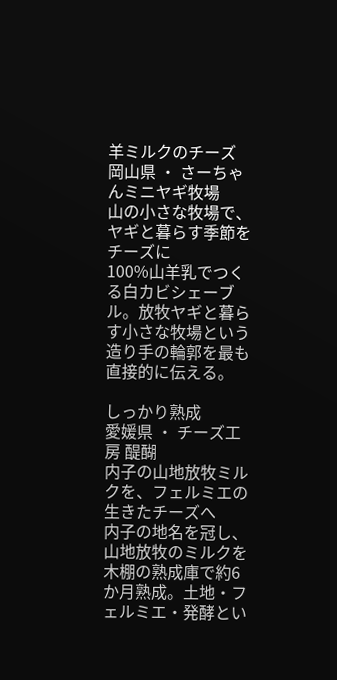羊ミルクのチーズ
岡山県 ・ さーちゃんミニヤギ牧場
山の小さな牧場で、ヤギと暮らす季節をチーズに
100%山羊乳でつくる白カビシェーブル。放牧ヤギと暮らす小さな牧場という造り手の輪郭を最も直接的に伝える。

しっかり熟成
愛媛県 ・ チーズ工房 醍醐
内子の山地放牧ミルクを、フェルミエの生きたチーズへ
内子の地名を冠し、山地放牧のミルクを木棚の熟成庫で約6か月熟成。土地・フェルミエ・発酵とい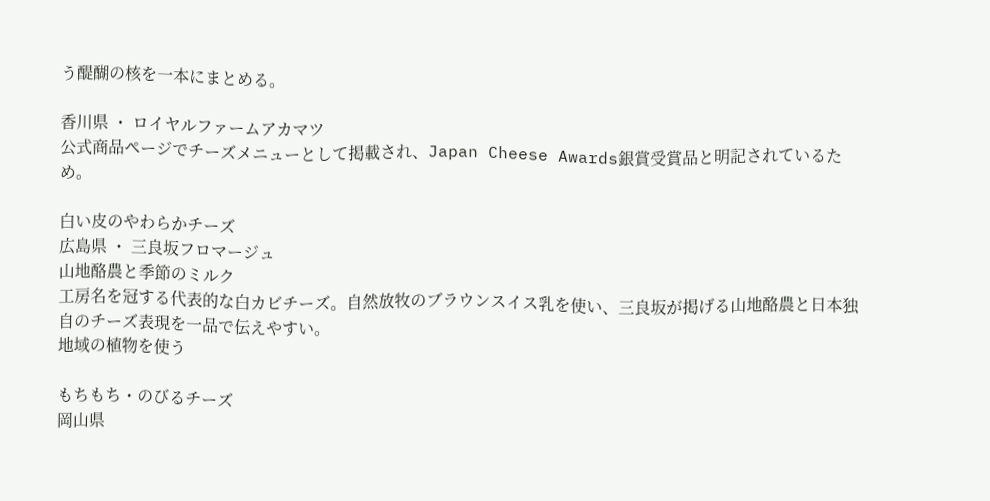う醍醐の核を一本にまとめる。

香川県 ・ ロイヤルファームアカマツ
公式商品ページでチーズメニューとして掲載され、Japan Cheese Awards銀賞受賞品と明記されているため。

白い皮のやわらかチーズ
広島県 ・ 三良坂フロマージュ
山地酪農と季節のミルク
工房名を冠する代表的な白カビチーズ。自然放牧のブラウンスイス乳を使い、三良坂が掲げる山地酪農と日本独自のチーズ表現を一品で伝えやすい。
地域の植物を使う

もちもち・のびるチーズ
岡山県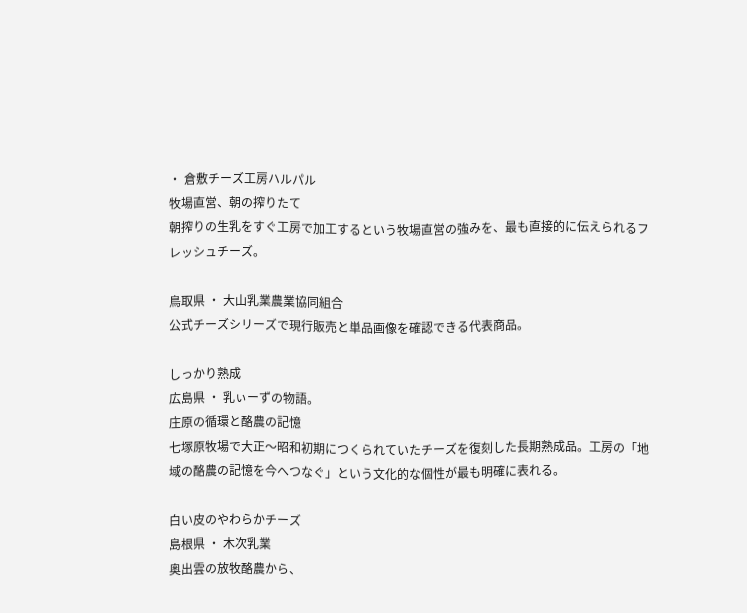・ 倉敷チーズ工房ハルパル
牧場直営、朝の搾りたて
朝搾りの生乳をすぐ工房で加工するという牧場直営の強みを、最も直接的に伝えられるフレッシュチーズ。

鳥取県 ・ 大山乳業農業協同組合
公式チーズシリーズで現行販売と単品画像を確認できる代表商品。

しっかり熟成
広島県 ・ 乳ぃーずの物語。
庄原の循環と酪農の記憶
七塚原牧場で大正〜昭和初期につくられていたチーズを復刻した長期熟成品。工房の「地域の酪農の記憶を今へつなぐ」という文化的な個性が最も明確に表れる。

白い皮のやわらかチーズ
島根県 ・ 木次乳業
奥出雲の放牧酪農から、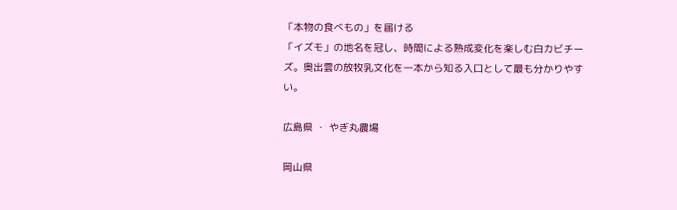「本物の食べもの」を届ける
「イズモ」の地名を冠し、時間による熟成変化を楽しむ白カビチーズ。奥出雲の放牧乳文化を一本から知る入口として最も分かりやすい。

広島県 ・ やぎ丸農場

岡山県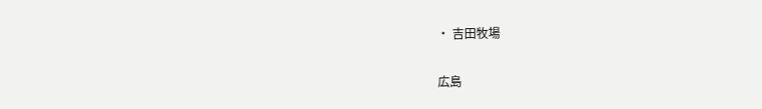・ 吉田牧場

広島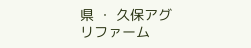県 ・ 久保アグリファーム